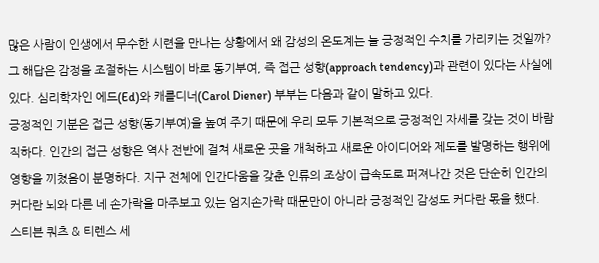많은 사람이 인생에서 무수한 시련을 만나는 상황에서 왜 감성의 온도계는 늘 긍정적인 수치를 가리키는 것일까? 그 해답은 감정을 조절하는 시스템이 바로 동기부여, 즉 접근 성향(approach tendency)과 관련이 있다는 사실에 있다. 심리학자인 에드(Ed)와 캐를디너(Carol Diener) 부부는 다음과 같이 말하고 있다.
긍정적인 기분은 접근 성향(동기부여)을 높여 주기 때문에 우리 모두 기본적으로 긍정적인 자세를 갖는 것이 바람직하다. 인간의 접근 성향은 역사 전반에 걸쳐 새로운 곳을 개척하고 새로운 아이디어와 제도를 발명하는 행위에 영향을 끼쳤음이 분명하다. 지구 전체에 인간다움을 갖춘 인류의 조상이 급속도로 퍼져나간 것은 단순히 인간의 커다란 뇌와 다른 네 손가락을 마주보고 있는 엄지손가락 때문만이 아니라 긍정적인 감성도 커다란 몫을 했다.
스티븐 쿼츠 & 티렌스 세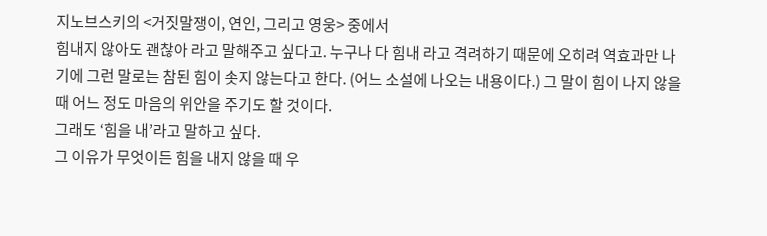지노브스키의 <거짓말쟁이, 연인, 그리고 영웅> 중에서
힘내지 않아도 괜찮아 라고 말해주고 싶다고. 누구나 다 힘내 라고 격려하기 때문에 오히려 역효과만 나기에 그런 말로는 참된 힘이 솟지 않는다고 한다. (어느 소설에 나오는 내용이다.) 그 말이 힘이 나지 않을 때 어느 정도 마음의 위안을 주기도 할 것이다.
그래도 ‘힘을 내’라고 말하고 싶다.
그 이유가 무엇이든 힘을 내지 않을 때 우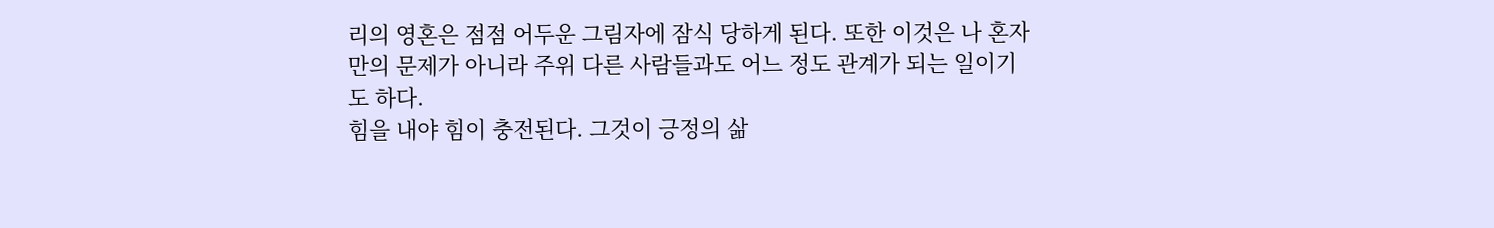리의 영혼은 점점 어두운 그림자에 잠식 당하게 된다. 또한 이것은 나 혼자만의 문제가 아니라 주위 다른 사람들과도 어느 정도 관계가 되는 일이기도 하다.
힘을 내야 힘이 충전된다. 그것이 긍정의 삶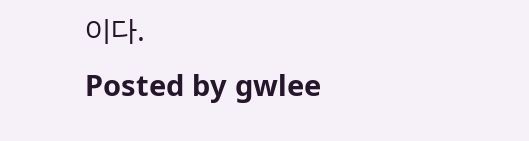이다.
Posted by gwlee